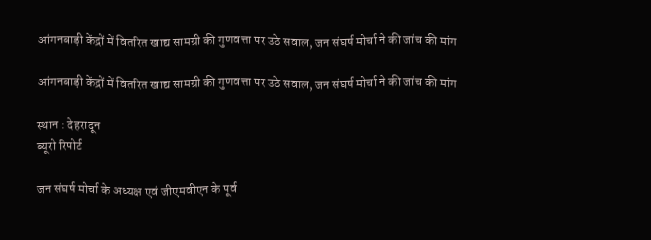आंगनबाड़ी केंद्रों में वितरित खाद्य सामग्री की गुणवत्ता पर उठे सवाल, जन संघर्ष मोर्चा ने की जांच की मांग

आंगनबाड़ी केंद्रों में वितरित खाद्य सामग्री की गुणवत्ता पर उठे सवाल, जन संघर्ष मोर्चा ने की जांच की मांग

स्थान : देहरादून
ब्यूरो रिपोर्ट

जन संघर्ष मोर्चा के अध्यक्ष एवं जीएमवीएन के पूर्व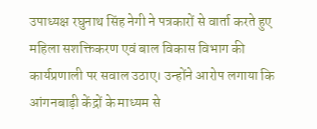उपाध्यक्ष रघुनाथ सिंह नेगी ने पत्रकारों से वार्ता करते हुए महिला सशक्तिकरण एवं बाल विकास विभाग की कार्यप्रणाली पर सवाल उठाए। उन्होंने आरोप लगाया कि आंगनबाड़ी केंद्रों के माध्यम से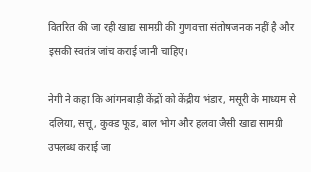वितरित की जा रही खाद्य सामग्री की गुणवत्ता संतोषजनक नहीं है और इसकी स्वतंत्र जांच कराई जानी चाहिए।

नेगी ने कहा कि आंगनबाड़ी केंद्रों को केंद्रीय भंडार, मसूरी के माध्यम से दलिया, सत्तू, कुक्ड फूड, बाल भोग और हलवा जैसी खाद्य सामग्री उपलब्ध कराई जा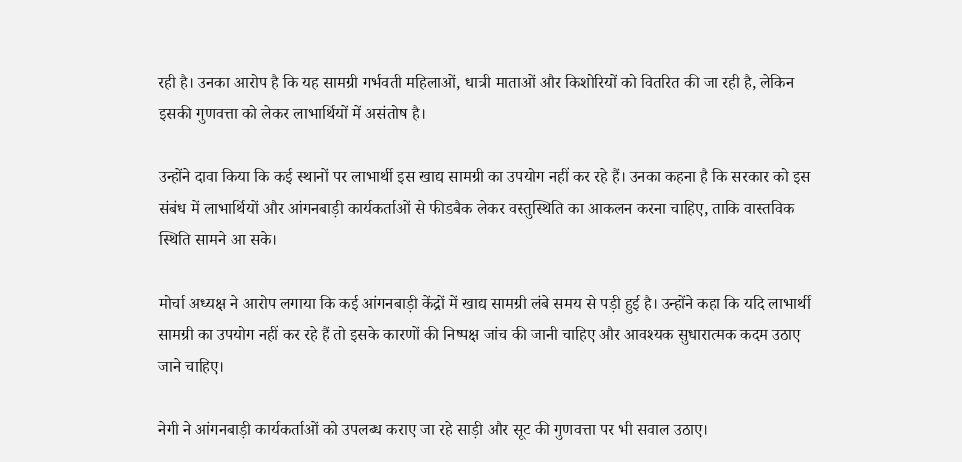रही है। उनका आरोप है कि यह सामग्री गर्भवती महिलाओं, धात्री माताओं और किशोरियों को वितरित की जा रही है, लेकिन इसकी गुणवत्ता को लेकर लाभार्थियों में असंतोष है।

उन्होंने दावा किया कि कई स्थानों पर लाभार्थी इस खाद्य सामग्री का उपयोग नहीं कर रहे हैं। उनका कहना है कि सरकार को इस संबंध में लाभार्थियों और आंगनबाड़ी कार्यकर्ताओं से फीडबैक लेकर वस्तुस्थिति का आकलन करना चाहिए, ताकि वास्तविक स्थिति सामने आ सके।

मोर्चा अध्यक्ष ने आरोप लगाया कि कई आंगनबाड़ी केंद्रों में खाद्य सामग्री लंबे समय से पड़ी हुई है। उन्होंने कहा कि यदि लाभार्थी सामग्री का उपयोग नहीं कर रहे हैं तो इसके कारणों की निष्पक्ष जांच की जानी चाहिए और आवश्यक सुधारात्मक कदम उठाए जाने चाहिए।

नेगी ने आंगनबाड़ी कार्यकर्ताओं को उपलब्ध कराए जा रहे साड़ी और सूट की गुणवत्ता पर भी सवाल उठाए।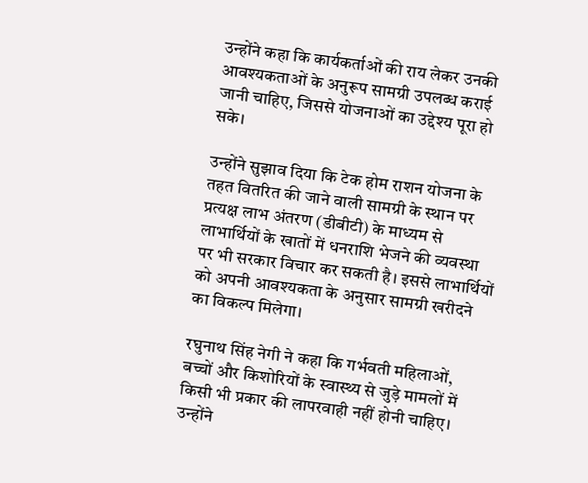उन्होंने कहा कि कार्यकर्ताओं की राय लेकर उनकी आवश्यकताओं के अनुरूप सामग्री उपलब्ध कराई जानी चाहिए, जिससे योजनाओं का उद्देश्य पूरा हो सके।

उन्होंने सुझाव दिया कि टेक होम राशन योजना के तहत वितरित की जाने वाली सामग्री के स्थान पर प्रत्यक्ष लाभ अंतरण (डीबीटी) के माध्यम से लाभार्थियों के खातों में धनराशि भेजने की व्यवस्था पर भी सरकार विचार कर सकती है। इससे लाभार्थियों को अपनी आवश्यकता के अनुसार सामग्री खरीदने का विकल्प मिलेगा।

रघुनाथ सिंह नेगी ने कहा कि गर्भवती महिलाओं, बच्चों और किशोरियों के स्वास्थ्य से जुड़े मामलों में किसी भी प्रकार की लापरवाही नहीं होनी चाहिए। उन्होंने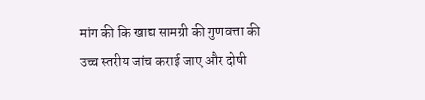मांग की कि खाद्य सामग्री की गुणवत्ता की उच्च स्तरीय जांच कराई जाए और दोषी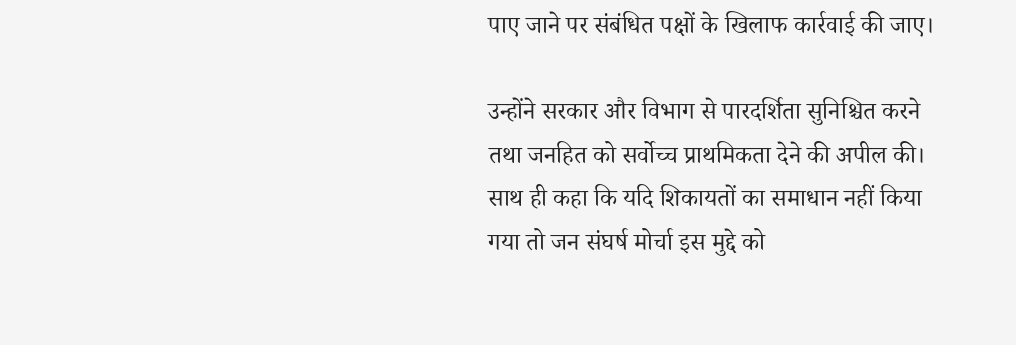पाए जाने पर संबंधित पक्षों के खिलाफ कार्रवाई की जाए।

उन्होंने सरकार और विभाग से पारदर्शिता सुनिश्चित करने तथा जनहित को सर्वोच्च प्राथमिकता देने की अपील की। साथ ही कहा कि यदि शिकायतों का समाधान नहीं किया गया तो जन संघर्ष मोर्चा इस मुद्दे को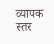व्यापक स्तर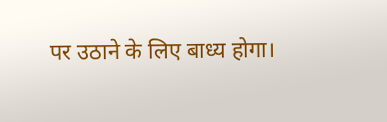पर उठाने के लिए बाध्य होगा।